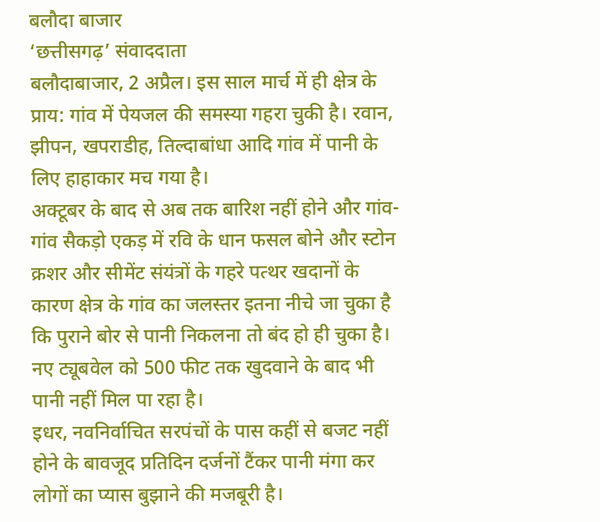बलौदा बाजार
‘छत्तीसगढ़’ संवाददाता
बलौदाबाजार, 2 अप्रैल। इस साल मार्च में ही क्षेत्र के प्राय: गांव में पेयजल की समस्या गहरा चुकी है। रवान, झीपन, खपराडीह, तिल्दाबांधा आदि गांव में पानी के लिए हाहाकार मच गया है।
अक्टूबर के बाद से अब तक बारिश नहीं होने और गांव-गांव सैकड़ो एकड़ में रवि के धान फसल बोने और स्टोन क्रशर और सीमेंट संयंत्रों के गहरे पत्थर खदानों के कारण क्षेत्र के गांव का जलस्तर इतना नीचे जा चुका है कि पुराने बोर से पानी निकलना तो बंद हो ही चुका है। नए ट्यूबवेल को 500 फीट तक खुदवाने के बाद भी पानी नहीं मिल पा रहा है।
इधर, नवनिर्वाचित सरपंचों के पास कहीं से बजट नहीं होने के बावजूद प्रतिदिन दर्जनों टैंकर पानी मंगा कर लोगों का प्यास बुझाने की मजबूरी है।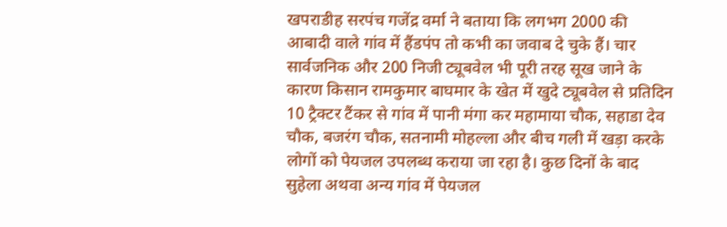खपराडीह सरपंच गजेंद्र वर्मा ने बताया कि लगभग 2000 की आबादी वाले गांव में हैंडपंप तो कभी का जवाब दे चुके हैं। चार सार्वजनिक और 200 निजी ट्यूबवेल भी पूरी तरह सूख जाने के कारण किसान रामकुमार बाघमार के खेत में खुदे ट्यूबवेल से प्रतिदिन 10 ट्रैक्टर टैंकर से गांव में पानी मंगा कर महामाया चौक, सहाडा देव चौक, बजरंग चौक, सतनामी मोहल्ला और बीच गली में खड़ा करके लोगों को पेयजल उपलब्ध कराया जा रहा है। कुछ दिनों के बाद सुहेला अथवा अन्य गांव में पेयजल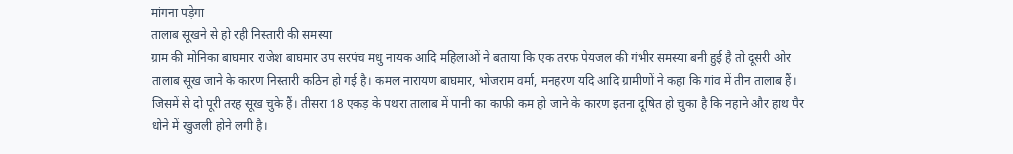मांगना पड़ेगा
तालाब सूखने से हो रही निस्तारी की समस्या
ग्राम की मोनिका बाघमार राजेश बाघमार उप सरपंच मधु नायक आदि महिलाओं ने बताया कि एक तरफ पेयजल की गंभीर समस्या बनी हुई है तो दूसरी ओर तालाब सूख जाने के कारण निस्तारी कठिन हो गई है। कमल नारायण बाघमार, भोजराम वर्मा, मनहरण यदि आदि ग्रामीणों ने कहा कि गांव में तीन तालाब हैं। जिसमें से दो पूरी तरह सूख चुके हैं। तीसरा 18 एकड़ के पथरा तालाब में पानी का काफी कम हो जाने के कारण इतना दूषित हो चुका है कि नहाने और हाथ पैर धोने में खुजली होने लगी है।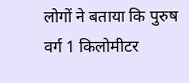लोगों ने बताया कि पुरुष वर्ग 1 किलोमीटर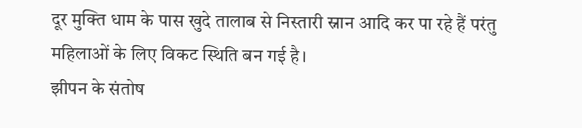दूर मुक्ति धाम के पास खुदे तालाब से निस्तारी स्नान आदि कर पा रहे हैं परंतु महिलाओं के लिए विकट स्थिति बन गई है।
झीपन के संतोष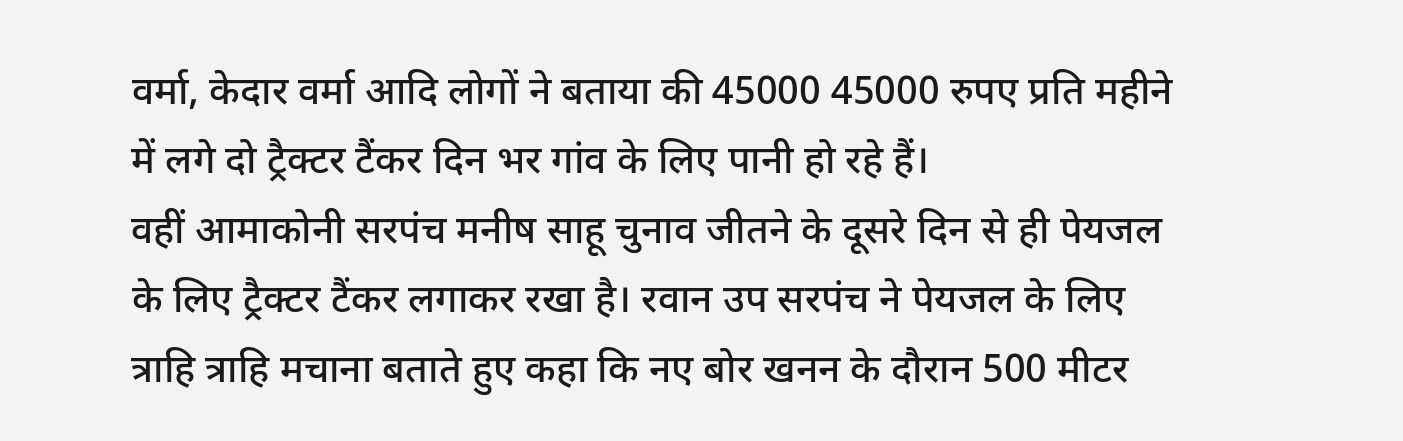वर्मा, केदार वर्मा आदि लोगों ने बताया की 45000 45000 रुपए प्रति महीने में लगे दो ट्रैक्टर टैंकर दिन भर गांव के लिए पानी हो रहे हैं।
वहीं आमाकोनी सरपंच मनीष साहू चुनाव जीतने के दूसरे दिन से ही पेयजल के लिए ट्रैक्टर टैंकर लगाकर रखा है। रवान उप सरपंच ने पेयजल के लिए त्राहि त्राहि मचाना बताते हुए कहा कि नए बोर खनन के दौरान 500 मीटर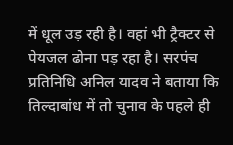में धूल उड़ रही है। वहां भी ट्रैक्टर से पेयजल ढोना पड़ रहा है। सरपंच प्रतिनिधि अनिल यादव ने बताया कि तिल्दाबांध में तो चुनाव के पहले ही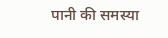पानी की समस्या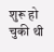शुरू हो चुकी थी